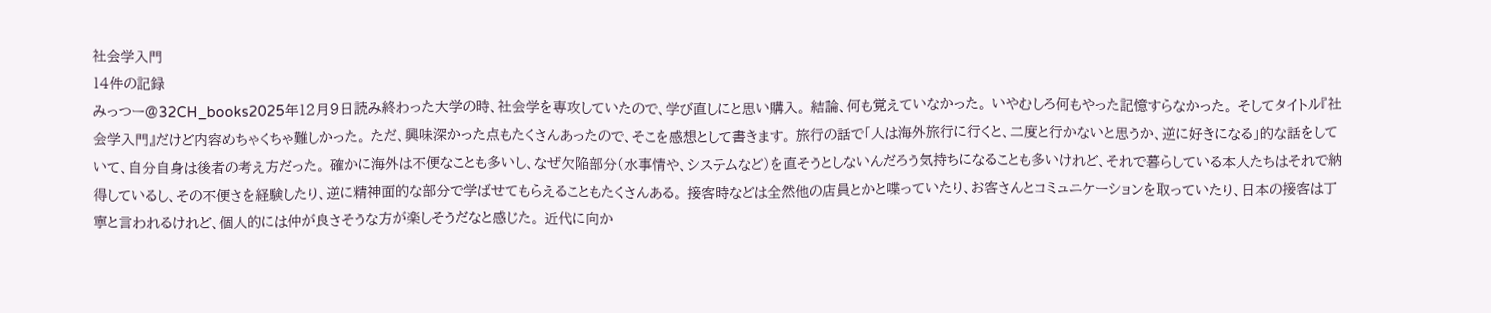社会学入門
14件の記録
みっつー@32CH_books2025年12月9日読み終わった大学の時、社会学を専攻していたので、学び直しにと思い購入。 結論、何も覚えていなかった。 いやむしろ何もやった記憶すらなかった。 そしてタイトル『社会学入門』だけど内容めちゃくちゃ難しかった。 ただ、興味深かった点もたくさんあったので、そこを感想として書きます。 旅行の話で「人は海外旅行に行くと、二度と行かないと思うか、逆に好きになる」的な話をしていて、自分自身は後者の考え方だった。 確かに海外は不便なことも多いし、なぜ欠陥部分(水事情や、システムなど)を直そうとしないんだろう気持ちになることも多いけれど、それで暮らしている本人たちはそれで納得しているし、その不便さを経験したり、逆に精神面的な部分で学ばせてもらえることもたくさんある。 接客時などは全然他の店員とかと喋っていたり、お客さんとコミュニケーションを取っていたり、日本の接客は丁寧と言われるけれど、個人的には仲が良さそうな方が楽しそうだなと感じた。 近代に向か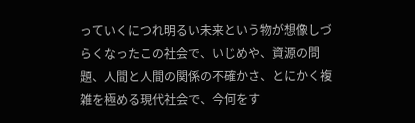っていくにつれ明るい未来という物が想像しづらくなったこの社会で、いじめや、資源の問題、人間と人間の関係の不確かさ、とにかく複雑を極める現代社会で、今何をす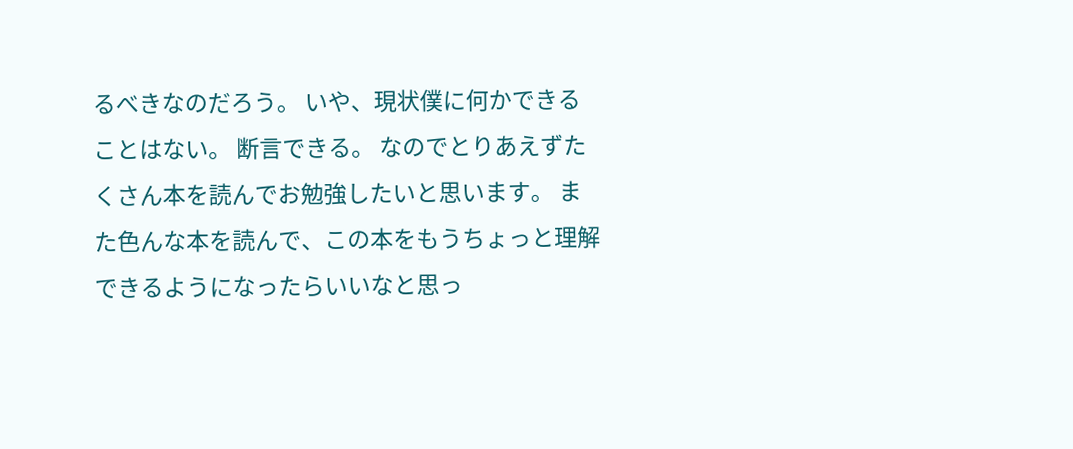るべきなのだろう。 いや、現状僕に何かできることはない。 断言できる。 なのでとりあえずたくさん本を読んでお勉強したいと思います。 また色んな本を読んで、この本をもうちょっと理解できるようになったらいいなと思っ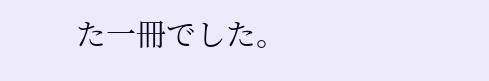た一冊でした。